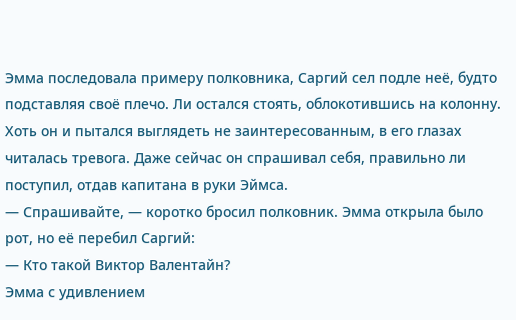Эмма последовала примеру полковника, Саргий сел подле неё, будто подставляя своё плечо. Ли остался стоять, облокотившись на колонну. Хоть он и пытался выглядеть не заинтересованным, в его глазах читалась тревога. Даже сейчас он спрашивал себя, правильно ли поступил, отдав капитана в руки Эймса.
— Спрашивайте, — коротко бросил полковник. Эмма открыла было рот, но её перебил Саргий:
— Кто такой Виктор Валентайн?
Эмма с удивлением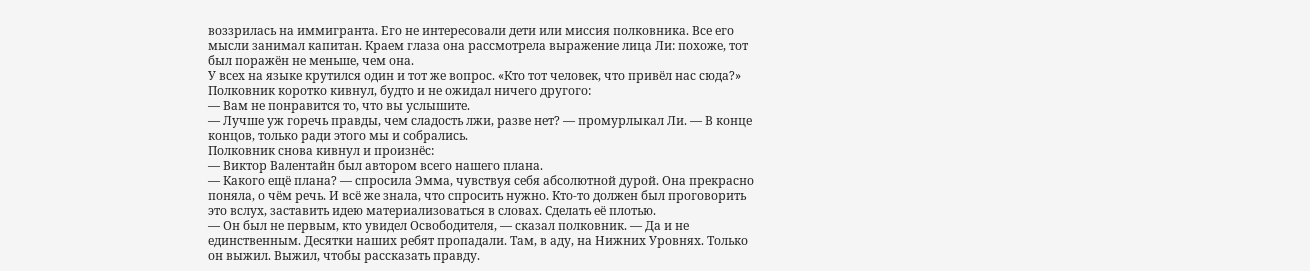воззрилась на иммигранта. Его не интересовали дети или миссия полковника. Все его мысли занимал капитан. Краем глаза она рассмотрела выражение лица Ли: похоже, тот был поражён не меньше, чем она.
У всех на языке крутился один и тот же вопрос. «Кто тот человек, что привёл нас сюда?»
Полковник коротко кивнул, будто и не ожидал ничего другого:
— Вам не понравится то, что вы услышите.
— Лучше уж горечь правды, чем сладость лжи, разве нет? — промурлыкал Ли. — В конце концов, только ради этого мы и собрались.
Полковник снова кивнул и произнёс:
— Виктор Валентайн был автором всего нашего плана.
— Какого ещё плана? — спросила Эмма, чувствуя себя абсолютной дурой. Она прекрасно поняла, о чём речь. И всё же знала, что спросить нужно. Кто-то должен был проговорить это вслух, заставить идею материализоваться в словах. Сделать её плотью.
— Он был не первым, кто увидел Освободителя, — сказал полковник. — Да и не единственным. Десятки наших ребят пропадали. Там, в аду, на Нижних Уровнях. Только он выжил. Выжил, чтобы рассказать правду.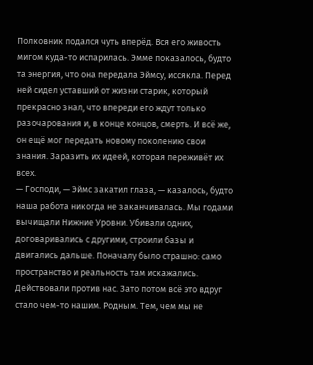Полковник подался чуть вперёд. Вся его живость мигом куда-то испарилась. Эмме показалось, будто та энергия, что она передала Эймсу, иссякла. Перед ней сидел уставший от жизни старик, который прекрасно знал, что впереди его ждут только разочарования и, в конце концов, смерть. И всё же, он ещё мог передать новому поколению свои знания. Заразить их идеей, которая переживёт их всех.
— Господи, — Эймс закатил глаза, — казалось, будто наша работа никогда не заканчивалась. Мы годами вычищали Нижние Уровни. Убивали одних, договаривались с другими, строили базы и двигались дальше. Поначалу было страшно: само пространство и реальность там искажались. Действовали против нас. Зато потом всё это вдруг стало чем-то нашим. Родным. Тем, чем мы не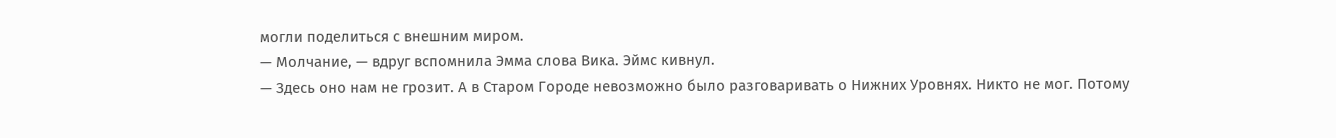могли поделиться с внешним миром.
— Молчание, — вдруг вспомнила Эмма слова Вика. Эймс кивнул.
— Здесь оно нам не грозит. А в Старом Городе невозможно было разговаривать о Нижних Уровнях. Никто не мог. Потому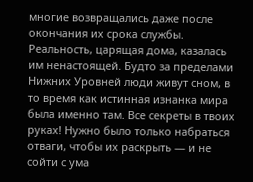многие возвращались даже после окончания их срока службы. Реальность, царящая дома, казалась им ненастоящей. Будто за пределами Нижних Уровней люди живут сном, в то время как истинная изнанка мира была именно там. Все секреты в твоих руках! Нужно было только набраться отваги, чтобы их раскрыть — и не сойти с ума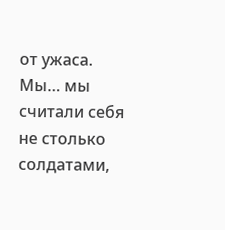от ужаса. Мы… мы считали себя не столько солдатами,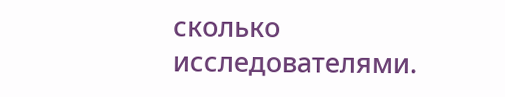сколько исследователями.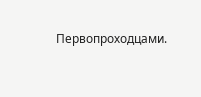Первопроходцами.